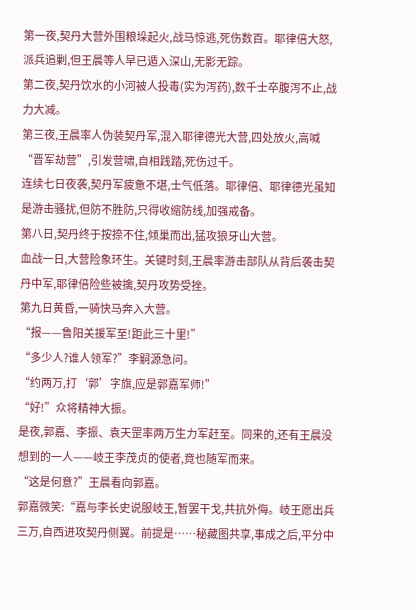第一夜,契丹大营外围粮垛起火,战马惊逃,死伤数百。耶律倍大怒,派兵追剿,但王晨等人早已遁入深山,无影无踪。
第二夜,契丹饮水的小河被人投毒(实为泻药),数千士卒腹泻不止,战力大减。
第三夜,王晨率人伪装契丹军,混入耶律德光大营,四处放火,高喊“晋军劫营”,引发营啸,自相践踏,死伤过千。
连续七日夜袭,契丹军疲惫不堪,士气低落。耶律倍、耶律德光虽知是游击骚扰,但防不胜防,只得收缩防线,加强戒备。
第八日,契丹终于按捺不住,倾巢而出,猛攻狼牙山大营。
血战一日,大营险象环生。关键时刻,王晨率游击部队从背后袭击契丹中军,耶律倍险些被擒,契丹攻势受挫。
第九日黄昏,一骑快马奔入大营。
“报——鲁阳关援军至!距此三十里!”
“多少人?谁人领军?”李嗣源急问。
“约两万,打‘郭’字旗,应是郭嘉军师!”
“好!”众将精神大振。
是夜,郭嘉、李振、袁天罡率两万生力军赶至。同来的,还有王晨没想到的一人——岐王李茂贞的使者,竟也随军而来。
“这是何意?”王晨看向郭嘉。
郭嘉微笑:“嘉与李长史说服岐王,暂罢干戈,共抗外侮。岐王愿出兵三万,自西进攻契丹侧翼。前提是……秘藏图共享,事成之后,平分中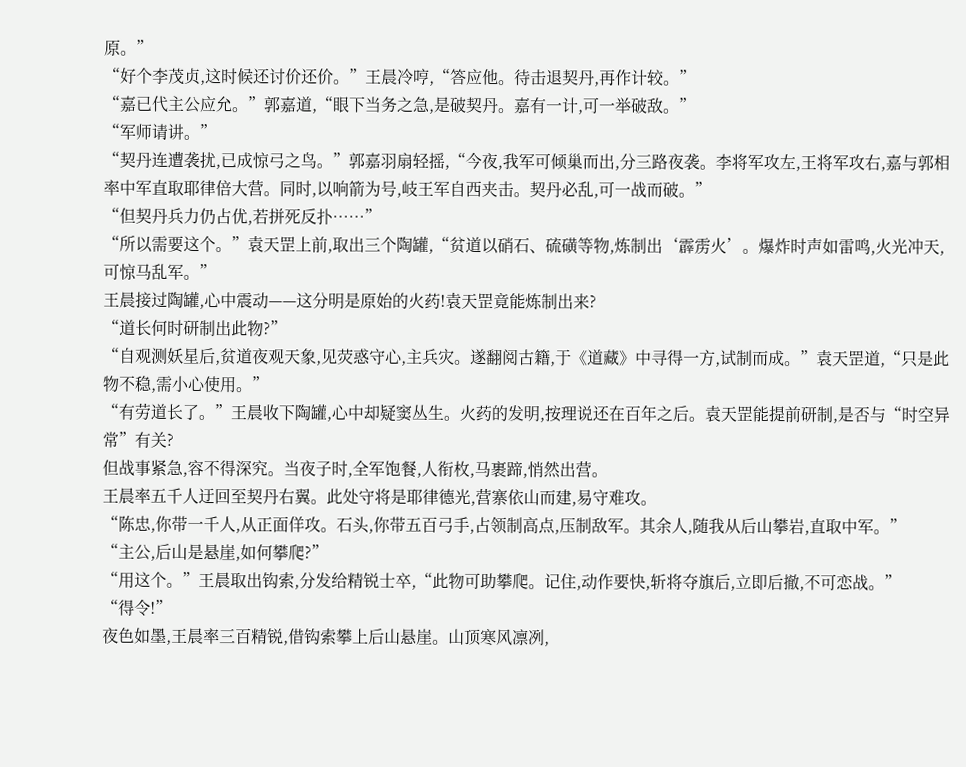原。”
“好个李茂贞,这时候还讨价还价。”王晨冷哼,“答应他。待击退契丹,再作计较。”
“嘉已代主公应允。”郭嘉道,“眼下当务之急,是破契丹。嘉有一计,可一举破敌。”
“军师请讲。”
“契丹连遭袭扰,已成惊弓之鸟。”郭嘉羽扇轻摇,“今夜,我军可倾巢而出,分三路夜袭。李将军攻左,王将军攻右,嘉与郭相率中军直取耶律倍大营。同时,以响箭为号,岐王军自西夹击。契丹必乱,可一战而破。”
“但契丹兵力仍占优,若拼死反扑……”
“所以需要这个。”袁天罡上前,取出三个陶罐,“贫道以硝石、硫磺等物,炼制出‘霹雳火’。爆炸时声如雷鸣,火光冲天,可惊马乱军。”
王晨接过陶罐,心中震动——这分明是原始的火药!袁天罡竟能炼制出来?
“道长何时研制出此物?”
“自观测妖星后,贫道夜观天象,见荧惑守心,主兵灾。遂翻阅古籍,于《道藏》中寻得一方,试制而成。”袁天罡道,“只是此物不稳,需小心使用。”
“有劳道长了。”王晨收下陶罐,心中却疑窦丛生。火药的发明,按理说还在百年之后。袁天罡能提前研制,是否与“时空异常”有关?
但战事紧急,容不得深究。当夜子时,全军饱餐,人衔枚,马裹蹄,悄然出营。
王晨率五千人迂回至契丹右翼。此处守将是耶律德光,营寨依山而建,易守难攻。
“陈忠,你带一千人,从正面佯攻。石头,你带五百弓手,占领制高点,压制敌军。其余人,随我从后山攀岩,直取中军。”
“主公,后山是悬崖,如何攀爬?”
“用这个。”王晨取出钩索,分发给精锐士卒,“此物可助攀爬。记住,动作要快,斩将夺旗后,立即后撤,不可恋战。”
“得令!”
夜色如墨,王晨率三百精锐,借钩索攀上后山悬崖。山顶寒风凛冽,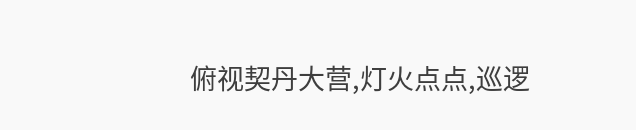俯视契丹大营,灯火点点,巡逻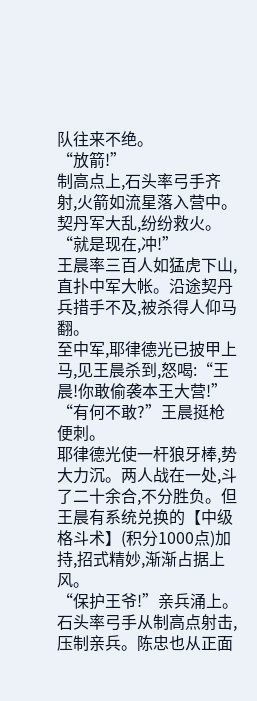队往来不绝。
“放箭!”
制高点上,石头率弓手齐射,火箭如流星落入营中。契丹军大乱,纷纷救火。
“就是现在,冲!”
王晨率三百人如猛虎下山,直扑中军大帐。沿途契丹兵措手不及,被杀得人仰马翻。
至中军,耶律德光已披甲上马,见王晨杀到,怒喝:“王晨!你敢偷袭本王大营!”
“有何不敢?”王晨挺枪便刺。
耶律德光使一杆狼牙棒,势大力沉。两人战在一处,斗了二十余合,不分胜负。但王晨有系统兑换的【中级格斗术】(积分1000点)加持,招式精妙,渐渐占据上风。
“保护王爷!”亲兵涌上。
石头率弓手从制高点射击,压制亲兵。陈忠也从正面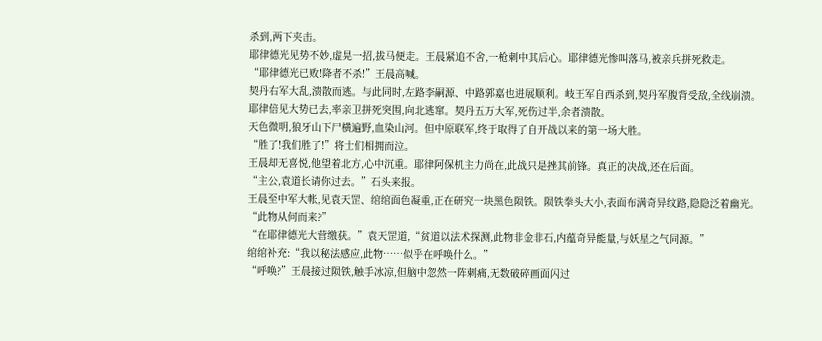杀到,两下夹击。
耶律德光见势不妙,虚晃一招,拔马便走。王晨紧追不舍,一枪刺中其后心。耶律德光惨叫落马,被亲兵拼死救走。
“耶律德光已败!降者不杀!”王晨高喊。
契丹右军大乱,溃散而逃。与此同时,左路李嗣源、中路郭嘉也进展顺利。岐王军自西杀到,契丹军腹背受敌,全线崩溃。
耶律倍见大势已去,率亲卫拼死突围,向北逃窜。契丹五万大军,死伤过半,余者溃散。
天色微明,狼牙山下尸横遍野,血染山河。但中原联军,终于取得了自开战以来的第一场大胜。
“胜了!我们胜了!”将士们相拥而泣。
王晨却无喜悦,他望着北方,心中沉重。耶律阿保机主力尚在,此战只是挫其前锋。真正的决战,还在后面。
“主公,袁道长请你过去。”石头来报。
王晨至中军大帐,见袁天罡、绾绾面色凝重,正在研究一块黑色陨铁。陨铁拳头大小,表面布满奇异纹路,隐隐泛着幽光。
“此物从何而来?”
“在耶律德光大营缴获。”袁天罡道,“贫道以法术探测,此物非金非石,内蕴奇异能量,与妖星之气同源。”
绾绾补充:“我以秘法感应,此物……似乎在呼唤什么。”
“呼唤?”王晨接过陨铁,触手冰凉,但脑中忽然一阵刺痛,无数破碎画面闪过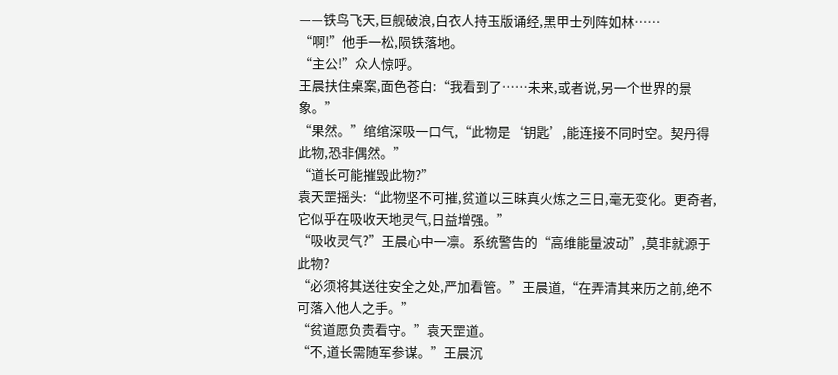——铁鸟飞天,巨舰破浪,白衣人持玉版诵经,黑甲士列阵如林……
“啊!”他手一松,陨铁落地。
“主公!”众人惊呼。
王晨扶住桌案,面色苍白:“我看到了……未来,或者说,另一个世界的景象。”
“果然。”绾绾深吸一口气,“此物是‘钥匙’,能连接不同时空。契丹得此物,恐非偶然。”
“道长可能摧毁此物?”
袁天罡摇头:“此物坚不可摧,贫道以三昧真火炼之三日,毫无变化。更奇者,它似乎在吸收天地灵气,日益增强。”
“吸收灵气?”王晨心中一凛。系统警告的“高维能量波动”,莫非就源于此物?
“必须将其送往安全之处,严加看管。”王晨道,“在弄清其来历之前,绝不可落入他人之手。”
“贫道愿负责看守。”袁天罡道。
“不,道长需随军参谋。”王晨沉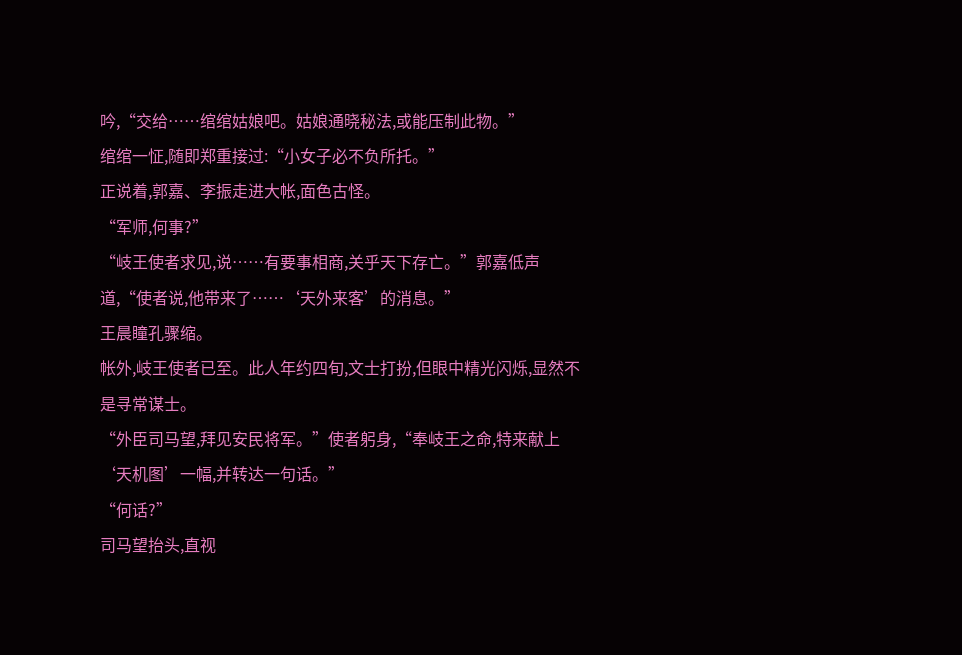吟,“交给……绾绾姑娘吧。姑娘通晓秘法,或能压制此物。”
绾绾一怔,随即郑重接过:“小女子必不负所托。”
正说着,郭嘉、李振走进大帐,面色古怪。
“军师,何事?”
“岐王使者求见,说……有要事相商,关乎天下存亡。”郭嘉低声道,“使者说,他带来了……‘天外来客’的消息。”
王晨瞳孔骤缩。
帐外,岐王使者已至。此人年约四旬,文士打扮,但眼中精光闪烁,显然不是寻常谋士。
“外臣司马望,拜见安民将军。”使者躬身,“奉岐王之命,特来献上‘天机图’一幅,并转达一句话。”
“何话?”
司马望抬头,直视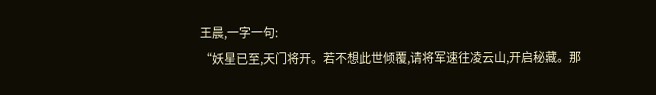王晨,一字一句:
“妖星已至,天门将开。若不想此世倾覆,请将军速往凌云山,开启秘藏。那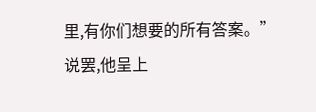里,有你们想要的所有答案。”
说罢,他呈上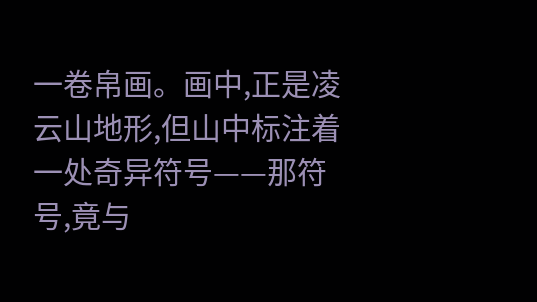一卷帛画。画中,正是凌云山地形,但山中标注着一处奇异符号——那符号,竟与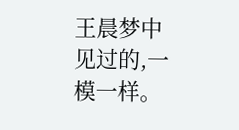王晨梦中见过的,一模一样。